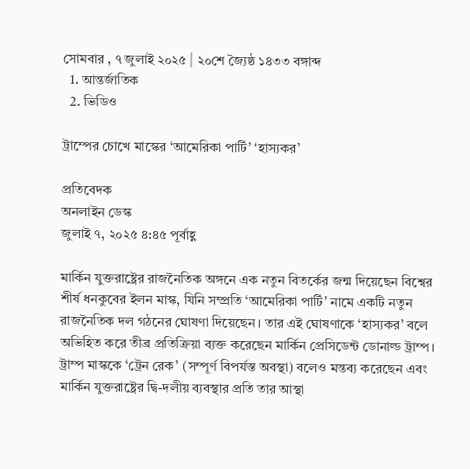সোমবার , ৭ জুলাই ২০২৫ | ২০শে জ্যৈষ্ঠ ১৪৩৩ বঙ্গাব্দ
  1. আন্তর্জাতিক
  2. ভিডিও

ট্রাম্পের চোখে মাস্কের ‘আমেরিকা পার্টি’ ‘হাস্যকর’

প্রতিবেদক
অনলাইন ডেস্ক
জুলাই ৭, ২০২৫ ৪:৪৫ পূর্বাহ্ণ

মার্কিন যুক্তরাষ্ট্রের রাজনৈতিক অঙ্গনে এক নতুন বিতর্কের জন্ম দিয়েছেন বিশ্বের শীর্ষ ধনকুবের ইলন মাস্ক, যিনি সম্প্রতি ‘আমেরিকা পার্টি’ নামে একটি নতুন রাজনৈতিক দল গঠনের ঘোষণা দিয়েছেন। তার এই ঘোষণাকে ‘হাস্যকর’ বলে অভিহিত করে তীব্র প্রতিক্রিয়া ব্যক্ত করেছেন মার্কিন প্রেসিডেন্ট ডোনাল্ড ট্রাম্প। ট্রাম্প মাস্ককে ‘ট্রেন রেক’ (সম্পূর্ণ বিপর্যস্ত অবস্থা) বলেও মন্তব্য করেছেন এবং মার্কিন যুক্তরাষ্ট্রের দ্বি-দলীয় ব্যবস্থার প্রতি তার আস্থা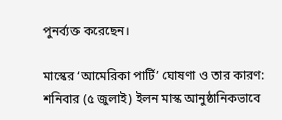পুনর্ব্যক্ত করেছেন।

মাস্কের ‘আমেরিকা পার্টি’ ঘোষণা ও তার কারণ: শনিবার (৫ জুলাই) ইলন মাস্ক আনুষ্ঠানিকভাবে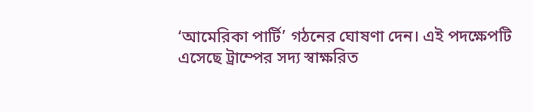‘আমেরিকা পার্টি’ গঠনের ঘোষণা দেন। এই পদক্ষেপটি এসেছে ট্রাম্পের সদ্য স্বাক্ষরিত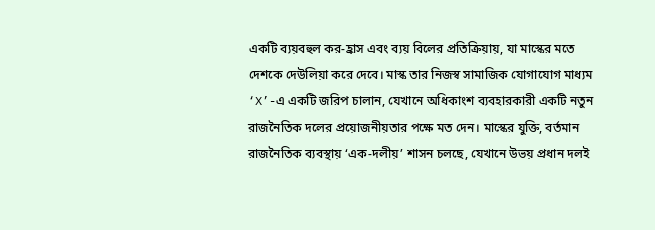একটি ব্যয়বহুল কর-হ্রাস এবং ব্যয় বিলের প্রতিক্রিয়ায়, যা মাস্কের মতে দেশকে দেউলিয়া করে দেবে। মাস্ক তার নিজস্ব সামাজিক যোগাযোগ মাধ্যম ‘X’-এ একটি জরিপ চালান, যেখানে অধিকাংশ ব্যবহারকারী একটি নতুন রাজনৈতিক দলের প্রয়োজনীয়তার পক্ষে মত দেন। মাস্কের যুক্তি, বর্তমান রাজনৈতিক ব্যবস্থায় ‘এক-দলীয়’ শাসন চলছে, যেখানে উভয় প্রধান দলই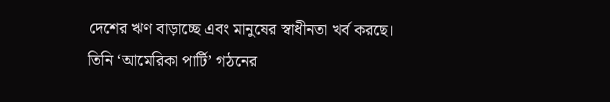দেশের ঋণ বাড়াচ্ছে এবং মানুষের স্বাধীনতা খর্ব করছে। তিনি ‘আমেরিকা পার্টি’ গঠনের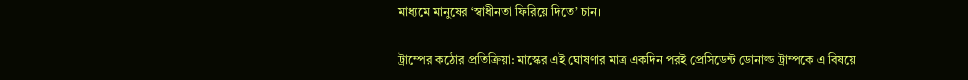মাধ্যমে মানুষের ‘স্বাধীনতা ফিরিয়ে দিতে’ চান।

ট্রাম্পের কঠোর প্রতিক্রিয়া: মাস্কের এই ঘোষণার মাত্র একদিন পরই প্রেসিডেন্ট ডোনাল্ড ট্রাম্পকে এ বিষয়ে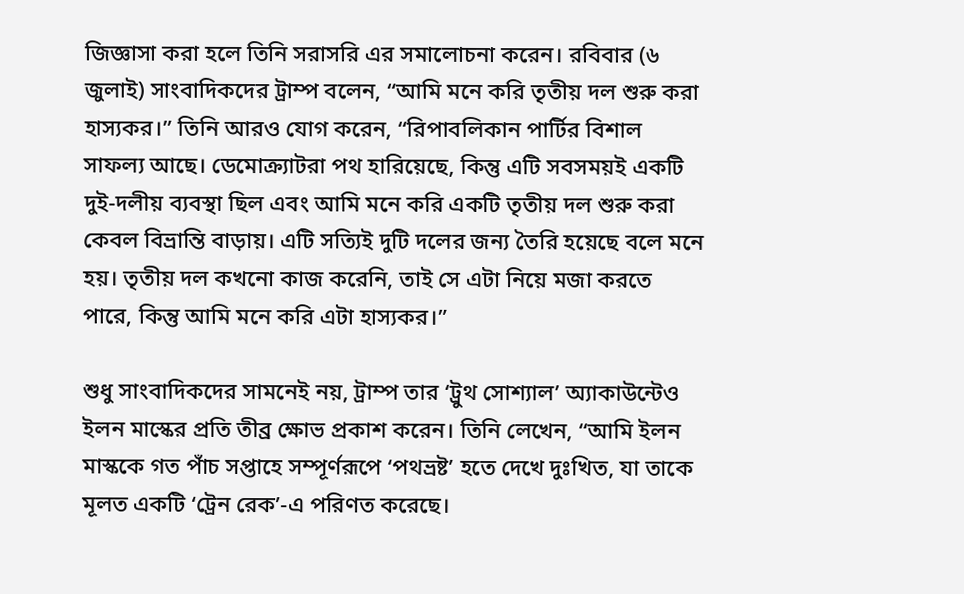জিজ্ঞাসা করা হলে তিনি সরাসরি এর সমালোচনা করেন। রবিবার (৬ জুলাই) সাংবাদিকদের ট্রাম্প বলেন, “আমি মনে করি তৃতীয় দল শুরু করা হাস্যকর।” তিনি আরও যোগ করেন, “রিপাবলিকান পার্টির বিশাল সাফল্য আছে। ডেমোক্র্যাটরা পথ হারিয়েছে, কিন্তু এটি সবসময়ই একটি দুই-দলীয় ব্যবস্থা ছিল এবং আমি মনে করি একটি তৃতীয় দল শুরু করা কেবল বিভ্রান্তি বাড়ায়। এটি সত্যিই দুটি দলের জন্য তৈরি হয়েছে বলে মনে হয়। তৃতীয় দল কখনো কাজ করেনি, তাই সে এটা নিয়ে মজা করতে পারে, কিন্তু আমি মনে করি এটা হাস্যকর।”

শুধু সাংবাদিকদের সামনেই নয়, ট্রাম্প তার ‘ট্রুথ সোশ্যাল’ অ্যাকাউন্টেও ইলন মাস্কের প্রতি তীব্র ক্ষোভ প্রকাশ করেন। তিনি লেখেন, “আমি ইলন মাস্ককে গত পাঁচ সপ্তাহে সম্পূর্ণরূপে ‘পথভ্রষ্ট’ হতে দেখে দুঃখিত, যা তাকে মূলত একটি ‘ট্রেন রেক’-এ পরিণত করেছে।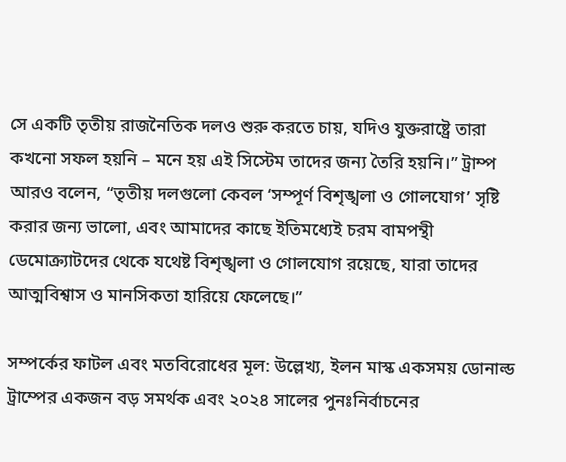সে একটি তৃতীয় রাজনৈতিক দলও শুরু করতে চায়, যদিও যুক্তরাষ্ট্রে তারা কখনো সফল হয়নি – মনে হয় এই সিস্টেম তাদের জন্য তৈরি হয়নি।” ট্রাম্প আরও বলেন, “তৃতীয় দলগুলো কেবল ‘সম্পূর্ণ বিশৃঙ্খলা ও গোলযোগ’ সৃষ্টি করার জন্য ভালো, এবং আমাদের কাছে ইতিমধ্যেই চরম বামপন্থী ডেমোক্র্যাটদের থেকে যথেষ্ট বিশৃঙ্খলা ও গোলযোগ রয়েছে, যারা তাদের আত্মবিশ্বাস ও মানসিকতা হারিয়ে ফেলেছে।”

সম্পর্কের ফাটল এবং মতবিরোধের মূল: উল্লেখ্য, ইলন মাস্ক একসময় ডোনাল্ড ট্রাম্পের একজন বড় সমর্থক এবং ২০২৪ সালের পুনঃনির্বাচনের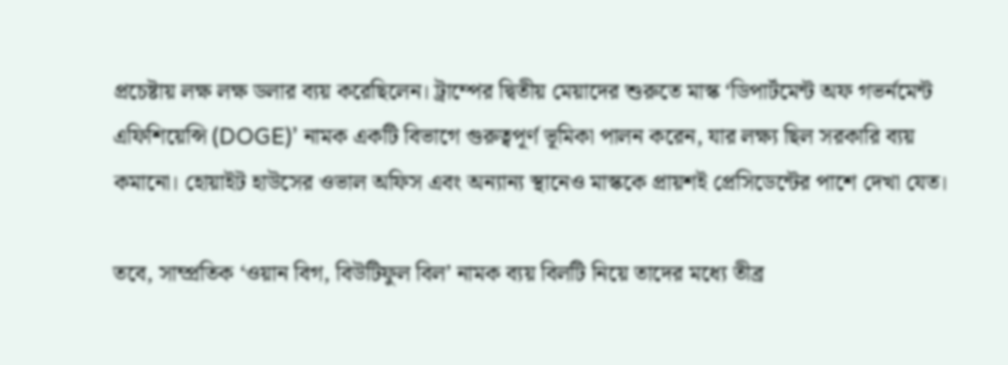প্রচেষ্টায় লক্ষ লক্ষ ডলার ব্যয় করেছিলেন। ট্রাম্পের দ্বিতীয় মেয়াদের শুরুতে মাস্ক ‘ডিপার্টমেন্ট অফ গভর্নমেন্ট এফিশিয়েন্সি (DOGE)’ নামক একটি বিভাগে গুরুত্বপূর্ণ ভূমিকা পালন করেন, যার লক্ষ্য ছিল সরকারি ব্যয় কমানো। হোয়াইট হাউসের ওভাল অফিস এবং অন্যান্য স্থানেও মাস্ককে প্রায়শই প্রেসিডেন্টের পাশে দেখা যেত।

তবে, সাম্প্রতিক ‘ওয়ান বিগ, বিউটিফুল বিল’ নামক ব্যয় বিলটি নিয়ে তাদের মধ্যে তীব্র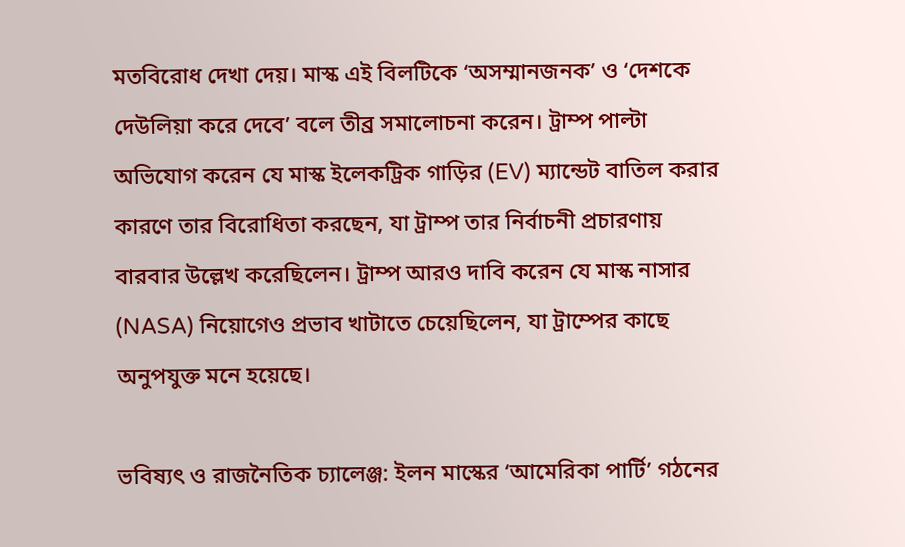মতবিরোধ দেখা দেয়। মাস্ক এই বিলটিকে ‘অসম্মানজনক’ ও ‘দেশকে দেউলিয়া করে দেবে’ বলে তীব্র সমালোচনা করেন। ট্রাম্প পাল্টা অভিযোগ করেন যে মাস্ক ইলেকট্রিক গাড়ির (EV) ম্যান্ডেট বাতিল করার কারণে তার বিরোধিতা করছেন, যা ট্রাম্প তার নির্বাচনী প্রচারণায় বারবার উল্লেখ করেছিলেন। ট্রাম্প আরও দাবি করেন যে মাস্ক নাসার (NASA) নিয়োগেও প্রভাব খাটাতে চেয়েছিলেন, যা ট্রাম্পের কাছে অনুপযুক্ত মনে হয়েছে।

ভবিষ্যৎ ও রাজনৈতিক চ্যালেঞ্জ: ইলন মাস্কের ‘আমেরিকা পার্টি’ গঠনের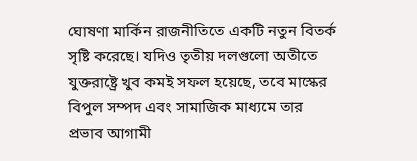ঘোষণা মার্কিন রাজনীতিতে একটি নতুন বিতর্ক সৃষ্টি করেছে। যদিও তৃতীয় দলগুলো অতীতে যুক্তরাষ্ট্রে খুব কমই সফল হয়েছে, তবে মাস্কের বিপুল সম্পদ এবং সামাজিক মাধ্যমে তার প্রভাব আগামী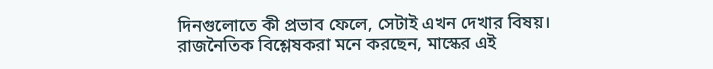দিনগুলোতে কী প্রভাব ফেলে, সেটাই এখন দেখার বিষয়। রাজনৈতিক বিশ্লেষকরা মনে করছেন, মাস্কের এই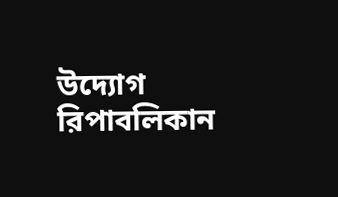উদ্যোগ রিপাবলিকান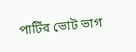পার্টির ভোট ভাগ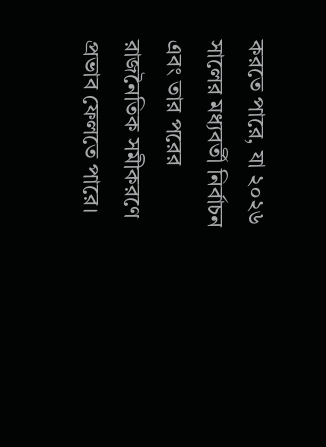করতে পারে, যা ২০২৬ সালের মধ্যবর্তী নির্বাচন এবং তার পরের রাজনৈতিক সমীকরণে প্রভাব ফেলতে পারে।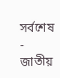সর্বশেষ - জাতীয়